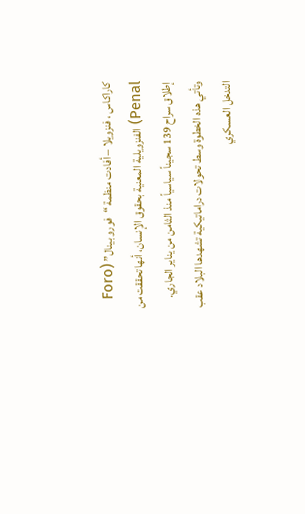كاراكاس ، فنزويلا – أفادت منظمة “فورو بينال” (Foro Penal) الفنزويلية المعنية بحقوق الإنسان، أنها تحققت من إطلاق سراح 139 سجيناً سياسياً منذ الثامن من يناير الجاري. وتأتي هذه الخطوة وسط تحولات دراماتيكية تشهدها البلاد عقب التدخل العسكري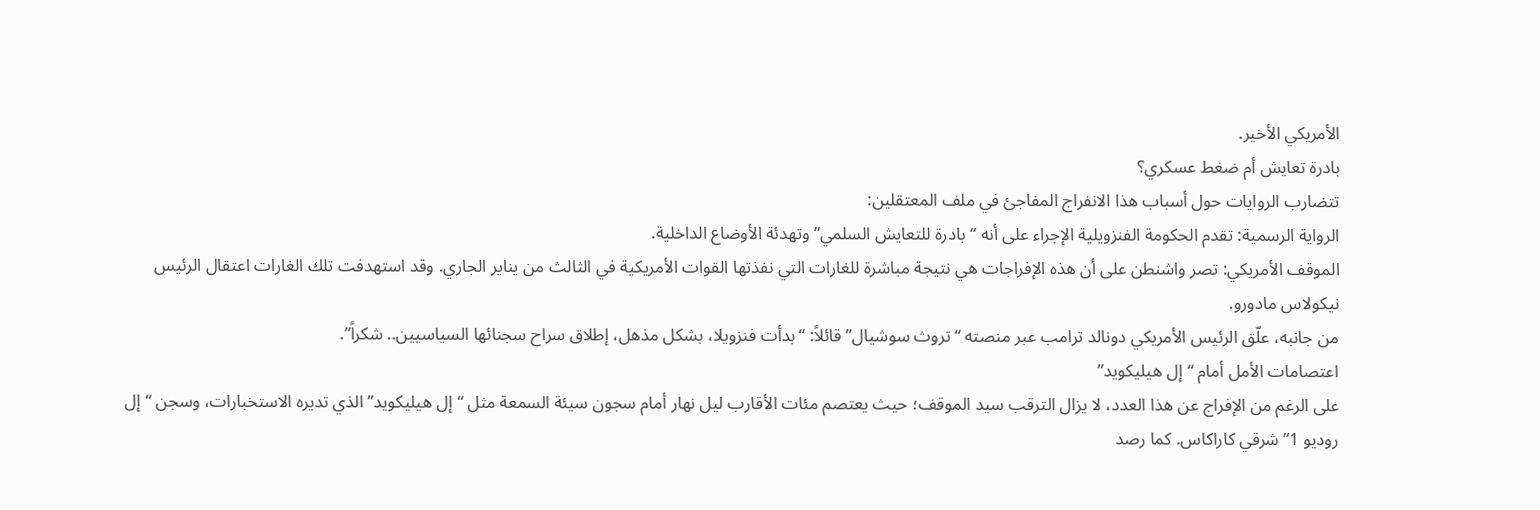الأمريكي الأخير.
بادرة تعايش أم ضغط عسكري؟
تتضارب الروايات حول أسباب هذا الانفراج المفاجئ في ملف المعتقلين:
الرواية الرسمية: تقدم الحكومة الفنزويلية الإجراء على أنه “بادرة للتعايش السلمي” وتهدئة الأوضاع الداخلية.
الموقف الأمريكي: تصر واشنطن على أن هذه الإفراجات هي نتيجة مباشرة للغارات التي نفذتها القوات الأمريكية في الثالث من يناير الجاري. وقد استهدفت تلك الغارات اعتقال الرئيس نيكولاس مادورو.
من جانبه، علّق الرئيس الأمريكي دونالد ترامب عبر منصته “تروث سوشيال” قائلاً: “بدأت فنزويلا، بشكل مذهل، إطلاق سراح سجنائها السياسيين.. شكراً”.
اعتصامات الأمل أمام “إل هيليكويد”
على الرغم من الإفراج عن هذا العدد، لا يزال الترقب سيد الموقف؛ حيث يعتصم مئات الأقارب ليل نهار أمام سجون سيئة السمعة مثل “إل هيليكويد” الذي تديره الاستخبارات، وسجن “إل روديو 1” شرقي كاراكاس. كما رصد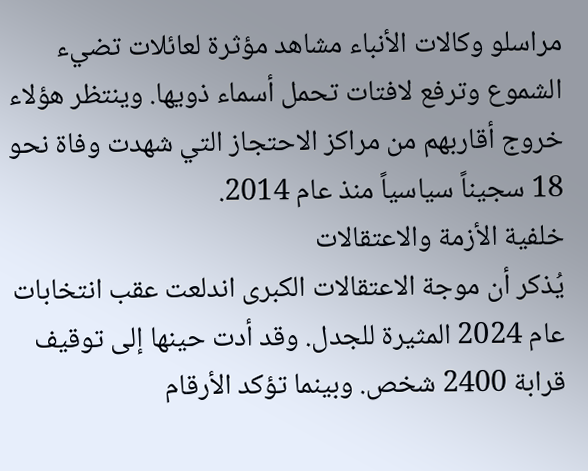مراسلو وكالات الأنباء مشاهد مؤثرة لعائلات تضيء الشموع وترفع لافتات تحمل أسماء ذويها. وينتظر هؤلاء خروج أقاربهم من مراكز الاحتجاز التي شهدت وفاة نحو 18 سجيناً سياسياً منذ عام 2014.
خلفية الأزمة والاعتقالات
يُذكر أن موجة الاعتقالات الكبرى اندلعت عقب انتخابات عام 2024 المثيرة للجدل. وقد أدت حينها إلى توقيف قرابة 2400 شخص. وبينما تؤكد الأرقام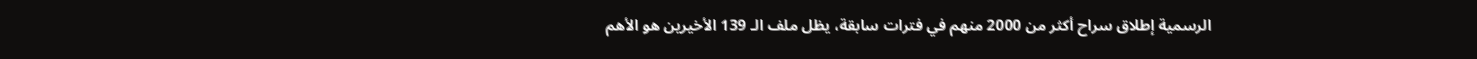الرسمية إطلاق سراح أكثر من 2000 منهم في فترات سابقة، يظل ملف الـ 139 الأخيرين هو الأهم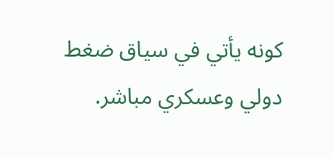كونه يأتي في سياق ضغط دولي وعسكري مباشر.